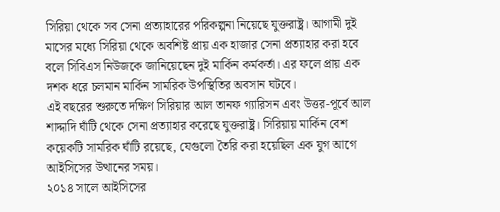সিরিয়া থেকে সব সেনা প্রত্যাহারের পরিকল্পনা নিয়েছে যুক্তরাষ্ট্র। আগামী দুই মাসের মধ্যে সিরিয়া থেকে অবশিষ্ট প্রায় এক হাজার সেনা প্রত্যাহার করা হবে বলে সিবিএস নিউজকে জানিয়েছেন দুই মার্কিন কর্মকর্তা। এর ফলে প্রায় এক দশক ধরে চলমান মার্কিন সামরিক উপস্থিতির অবসান ঘটবে।
এই বছরের শুরুতে দক্ষিণ সিরিয়ার আল তানফ গ্যারিসন এবং উত্তর-পূর্বে আল শাদ্দাদি ঘাঁটি থেকে সেনা প্রত্যাহার করেছে যুক্তরাষ্ট্র। সিরিয়ায় মার্কিন বেশ কয়েকটি সামরিক ঘাঁটি রয়েছে, যেগুলো তৈরি করা হয়েছিল এক যুগ আগে আইসিসের উত্থানের সময়।
২০১৪ সালে আইসিসের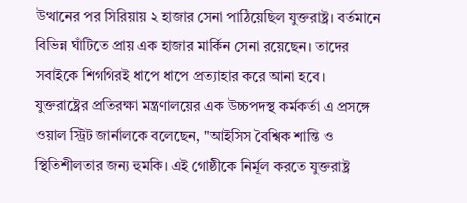উত্থানের পর সিরিয়ায় ২ হাজার সেনা পাঠিয়েছিল যুক্তরাষ্ট্র। বর্তমানে বিভিন্ন ঘাঁটিতে প্রায় এক হাজার মার্কিন সেনা রয়েছেন। তাদের সবাইকে শিগগিরই ধাপে ধাপে প্রত্যাহার করে আনা হবে।
যুক্তরাষ্ট্রের প্রতিরক্ষা মন্ত্রণালয়ের এক উচ্চপদস্থ কর্মকর্তা এ প্রসঙ্গে ওয়াল স্ট্রিট জার্নালকে বলেছেন, "আইসিস বৈশ্বিক শান্তি ও স্থিতিশীলতার জন্য হুমকি। এই গোষ্ঠীকে নির্মূল করতে যুক্তরাষ্ট্র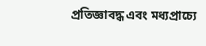প্রতিজ্ঞাবদ্ধ এবং মধ্যপ্রাচ্যে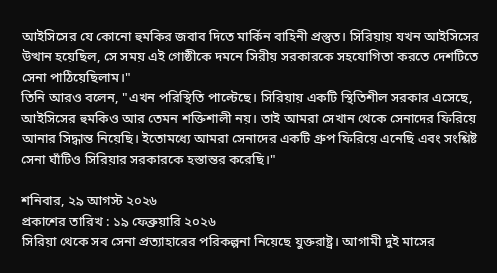আইসিসের যে কোনো হুমকির জবাব দিতে মার্কিন বাহিনী প্রস্তুত। সিরিয়ায় যখন আইসিসের উত্থান হয়েছিল, সে সময় এই গোষ্ঠীকে দমনে সিরীয় সরকারকে সহযোগিতা করতে দেশটিতে সেনা পাঠিয়েছিলাম।"
তিনি আরও বলেন, "এখন পরিস্থিতি পাল্টেছে। সিরিয়ায় একটি স্থিতিশীল সরকার এসেছে, আইসিসের হুমকিও আর তেমন শক্তিশালী নয়। তাই আমরা সেখান থেকে সেনাদের ফিরিয়ে আনার সিদ্ধান্ত নিয়েছি। ইতোমধ্যে আমরা সেনাদের একটি গ্রুপ ফিরিয়ে এনেছি এবং সংশ্লিষ্ট সেনা ঘাঁটিও সিরিয়ার সরকারকে হস্তান্তর করেছি।"

শনিবার, ২৯ আগস্ট ২০২৬
প্রকাশের তারিখ : ১৯ ফেব্রুয়ারি ২০২৬
সিরিয়া থেকে সব সেনা প্রত্যাহারের পরিকল্পনা নিয়েছে যুক্তরাষ্ট্র। আগামী দুই মাসের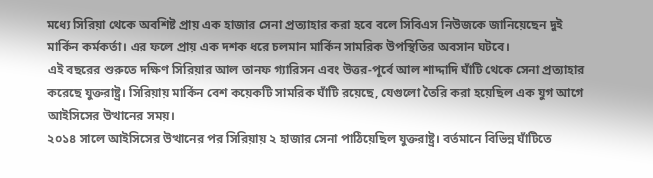মধ্যে সিরিয়া থেকে অবশিষ্ট প্রায় এক হাজার সেনা প্রত্যাহার করা হবে বলে সিবিএস নিউজকে জানিয়েছেন দুই মার্কিন কর্মকর্তা। এর ফলে প্রায় এক দশক ধরে চলমান মার্কিন সামরিক উপস্থিতির অবসান ঘটবে।
এই বছরের শুরুতে দক্ষিণ সিরিয়ার আল তানফ গ্যারিসন এবং উত্তর-পূর্বে আল শাদ্দাদি ঘাঁটি থেকে সেনা প্রত্যাহার করেছে যুক্তরাষ্ট্র। সিরিয়ায় মার্কিন বেশ কয়েকটি সামরিক ঘাঁটি রয়েছে, যেগুলো তৈরি করা হয়েছিল এক যুগ আগে আইসিসের উত্থানের সময়।
২০১৪ সালে আইসিসের উত্থানের পর সিরিয়ায় ২ হাজার সেনা পাঠিয়েছিল যুক্তরাষ্ট্র। বর্তমানে বিভিন্ন ঘাঁটিতে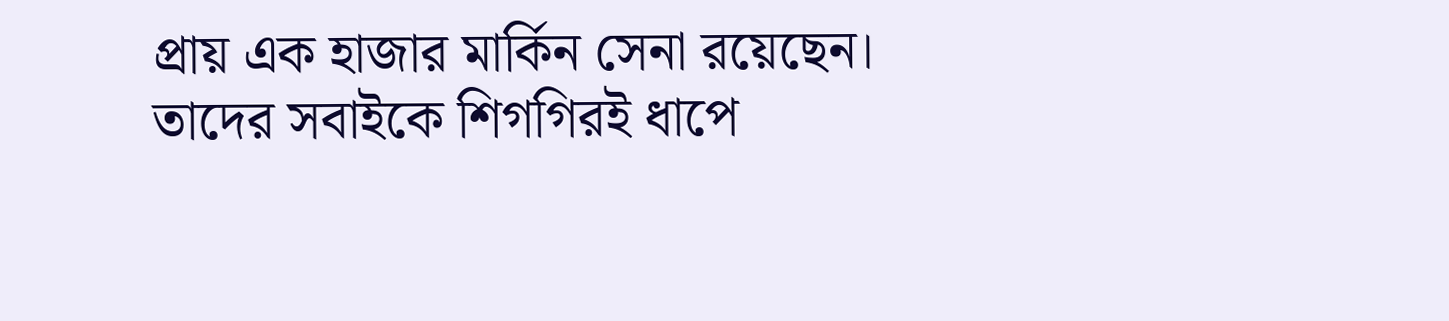প্রায় এক হাজার মার্কিন সেনা রয়েছেন। তাদের সবাইকে শিগগিরই ধাপে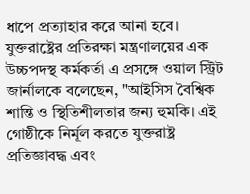ধাপে প্রত্যাহার করে আনা হবে।
যুক্তরাষ্ট্রের প্রতিরক্ষা মন্ত্রণালয়ের এক উচ্চপদস্থ কর্মকর্তা এ প্রসঙ্গে ওয়াল স্ট্রিট জার্নালকে বলেছেন, "আইসিস বৈশ্বিক শান্তি ও স্থিতিশীলতার জন্য হুমকি। এই গোষ্ঠীকে নির্মূল করতে যুক্তরাষ্ট্র প্রতিজ্ঞাবদ্ধ এবং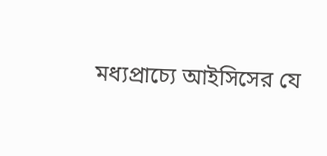মধ্যপ্রাচ্যে আইসিসের যে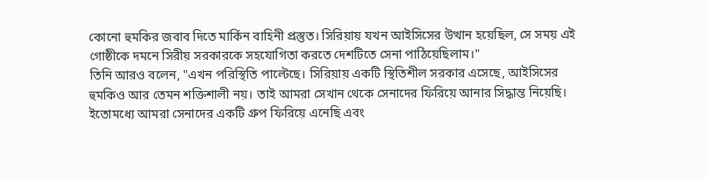কোনো হুমকির জবাব দিতে মার্কিন বাহিনী প্রস্তুত। সিরিয়ায় যখন আইসিসের উত্থান হয়েছিল, সে সময় এই গোষ্ঠীকে দমনে সিরীয় সরকারকে সহযোগিতা করতে দেশটিতে সেনা পাঠিয়েছিলাম।"
তিনি আরও বলেন, "এখন পরিস্থিতি পাল্টেছে। সিরিয়ায় একটি স্থিতিশীল সরকার এসেছে, আইসিসের হুমকিও আর তেমন শক্তিশালী নয়। তাই আমরা সেখান থেকে সেনাদের ফিরিয়ে আনার সিদ্ধান্ত নিয়েছি। ইতোমধ্যে আমরা সেনাদের একটি গ্রুপ ফিরিয়ে এনেছি এবং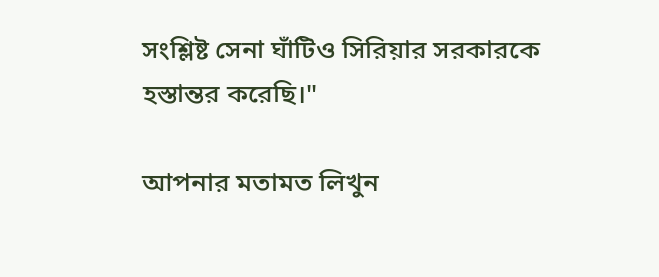সংশ্লিষ্ট সেনা ঘাঁটিও সিরিয়ার সরকারকে হস্তান্তর করেছি।"

আপনার মতামত লিখুন